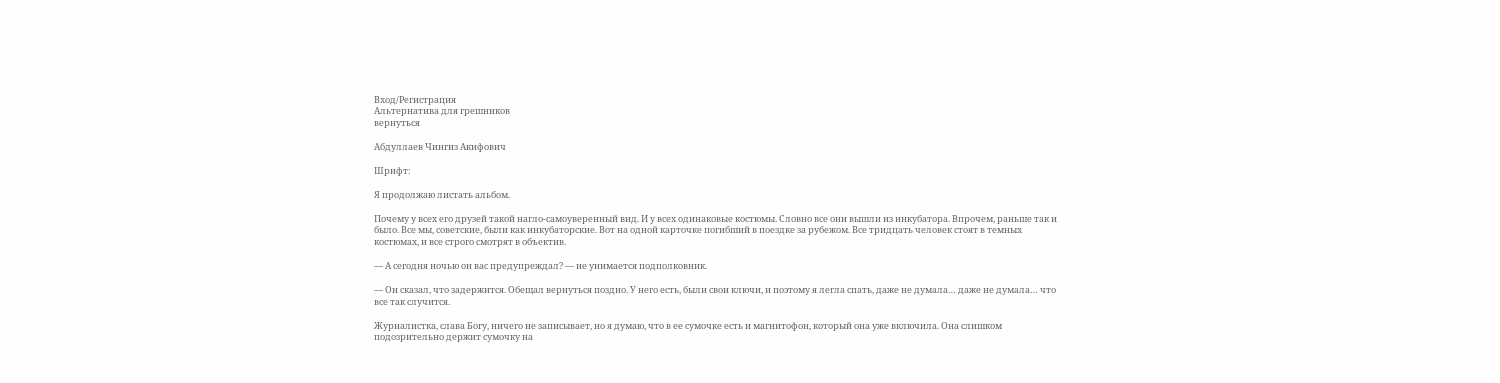Вход/Регистрация
Альтернатива для грешников
вернуться

Абдуллаев Чингиз Акифович

Шрифт:

Я продолжаю листать альбом.

Почему у всех его друзей такой нагло-самоуверенный вид. И у всех одинаковые костюмы. Словно все они вышли из инкубатора. Впрочем, раньше так и было. Все мы, советские, были как инкубаторские. Вот на одной карточке погибший в поездке за рубежом. Все тридцать человек стоят в темных костюмах, и все строго смотрят в объектив.

— А сегодня ночью он вас предупреждал? — не унимается подполковник.

— Он сказал, что задержится. Обещал вернуться поздно. У него есть, были свои ключи, и поэтому я легла спать, даже не думала… даже не думала… что все так случится.

Журналистка, слава Богу, ничего не записывает, но я думаю, что в ее сумочке есть и магнитофон, который она уже включила. Она слишком подозрительно держит сумочку на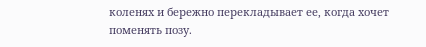коленях и бережно перекладывает ее, когда хочет поменять позу.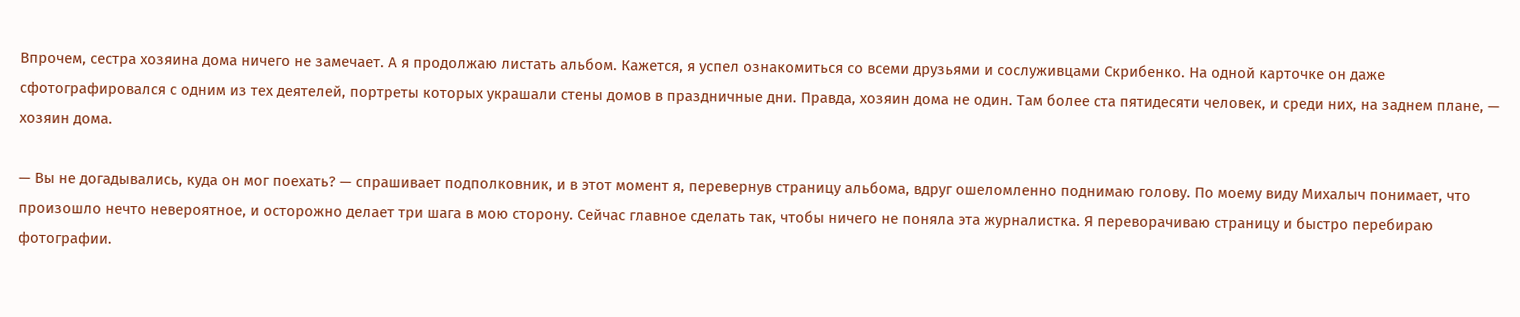Впрочем, сестра хозяина дома ничего не замечает. А я продолжаю листать альбом. Кажется, я успел ознакомиться со всеми друзьями и сослуживцами Скрибенко. На одной карточке он даже сфотографировался с одним из тех деятелей, портреты которых украшали стены домов в праздничные дни. Правда, хозяин дома не один. Там более ста пятидесяти человек, и среди них, на заднем плане, — хозяин дома.

— Вы не догадывались, куда он мог поехать? — спрашивает подполковник, и в этот момент я, перевернув страницу альбома, вдруг ошеломленно поднимаю голову. По моему виду Михалыч понимает, что произошло нечто невероятное, и осторожно делает три шага в мою сторону. Сейчас главное сделать так, чтобы ничего не поняла эта журналистка. Я переворачиваю страницу и быстро перебираю фотографии.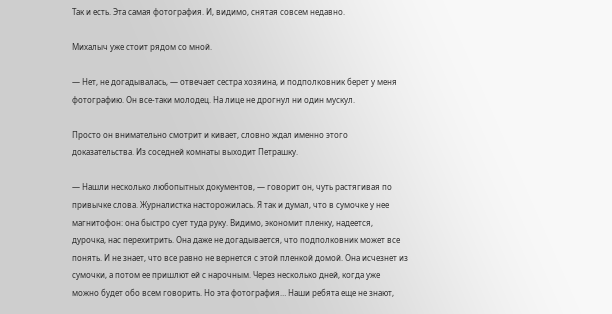Так и есть. Эта самая фотография. И, видимо, снятая совсем недавно.

Михалыч уже стоит рядом со мной.

— Нет, не догадывалась, — отвечает сестра хозяина, и подполковник берет у меня фотографию. Он все-таки молодец. На лице не дрогнул ни один мускул.

Просто он внимательно смотрит и кивает, словно ждал именно этого доказательства. Из соседней комнаты выходит Петрашку.

— Нашли несколько любопытных документов, — говорит он, чуть растягивая по привычке слова. Журналистка насторожилась. Я так и думал, что в сумочке у нее магнитофон: она быстро сует туда руку. Видимо, экономит пленку, надеется, дурочка, нас перехитрить. Она даже не догадывается, что подполковник может все понять. И не знает, что все равно не вернется с этой пленкой домой. Она исчезнет из сумочки, а потом ее пришлют ей с нарочным. Через несколько дней, когда уже можно будет обо всем говорить. Но эта фотография… Наши ребята еще не знают,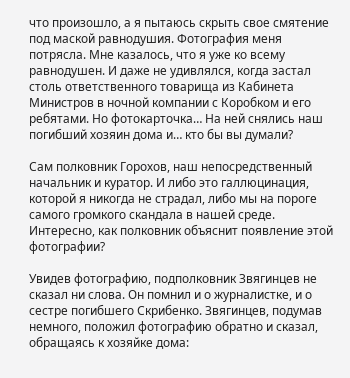что произошло, а я пытаюсь скрыть свое смятение под маской равнодушия. Фотография меня потрясла. Мне казалось, что я уже ко всему равнодушен. И даже не удивлялся, когда застал столь ответственного товарища из Кабинета Министров в ночной компании с Коробком и его ребятами. Но фотокарточка… На ней снялись наш погибший хозяин дома и… кто бы вы думали?

Сам полковник Горохов, наш непосредственный начальник и куратор. И либо это галлюцинация, которой я никогда не страдал, либо мы на пороге самого громкого скандала в нашей среде. Интересно, как полковник объяснит появление этой фотографии?

Увидев фотографию, подполковник Звягинцев не сказал ни слова. Он помнил и о журналистке, и о сестре погибшего Скрибенко. Звягинцев, подумав немного, положил фотографию обратно и сказал, обращаясь к хозяйке дома: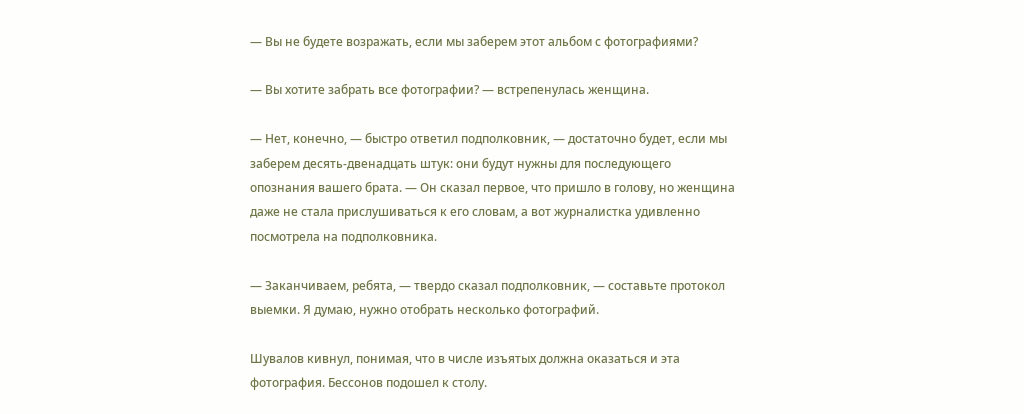— Вы не будете возражать, если мы заберем этот альбом с фотографиями?

— Вы хотите забрать все фотографии? — встрепенулась женщина.

— Нет, конечно, — быстро ответил подполковник, — достаточно будет, если мы заберем десять-двенадцать штук: они будут нужны для последующего опознания вашего брата. — Он сказал первое, что пришло в голову, но женщина даже не стала прислушиваться к его словам, а вот журналистка удивленно посмотрела на подполковника.

— Заканчиваем, ребята, — твердо сказал подполковник, — составьте протокол выемки. Я думаю, нужно отобрать несколько фотографий.

Шувалов кивнул, понимая, что в числе изъятых должна оказаться и эта фотография. Бессонов подошел к столу.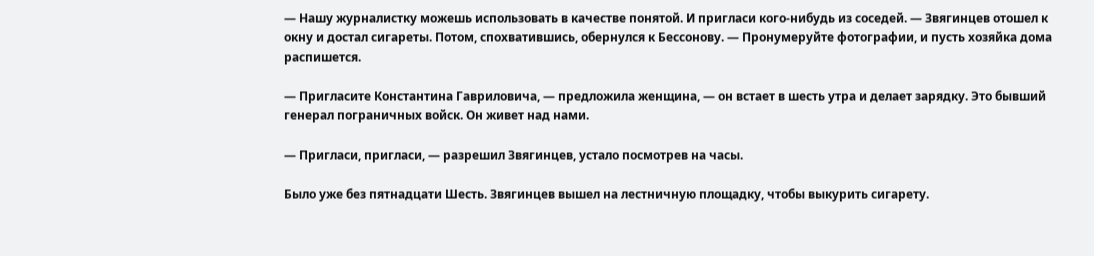— Нашу журналистку можешь использовать в качестве понятой. И пригласи кого-нибудь из соседей. — Звягинцев отошел к окну и достал сигареты. Потом, спохватившись, обернулся к Бессонову. — Пронумеруйте фотографии, и пусть хозяйка дома распишется.

— Пригласите Константина Гавриловича, — предложила женщина, — он встает в шесть утра и делает зарядку. Это бывший генерал пограничных войск. Он живет над нами.

— Пригласи, пригласи, — разрешил Звягинцев, устало посмотрев на часы.

Было уже без пятнадцати Шесть. Звягинцев вышел на лестничную площадку, чтобы выкурить сигарету.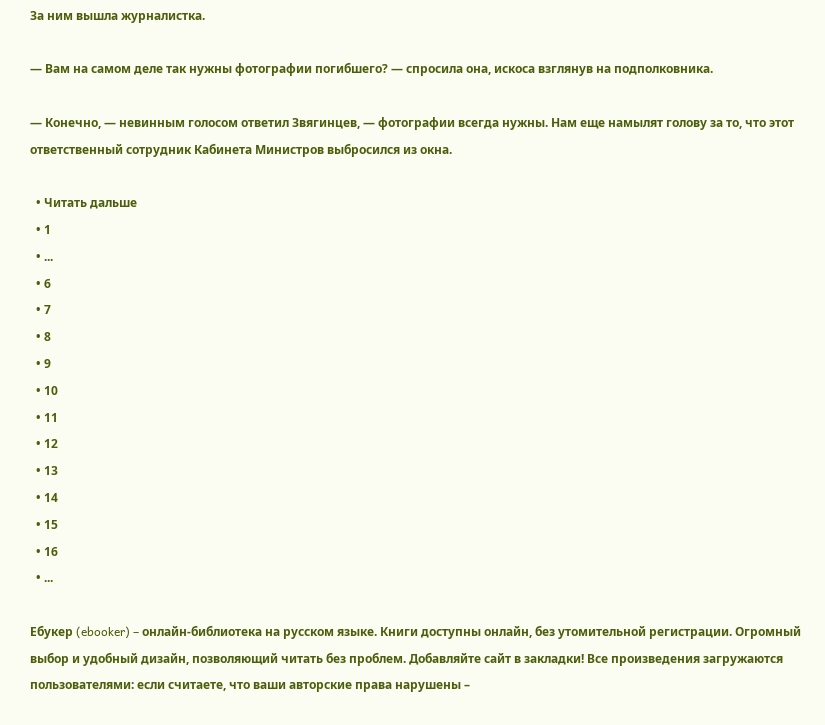За ним вышла журналистка.

— Вам на самом деле так нужны фотографии погибшего? — спросила она, искоса взглянув на подполковника.

— Конечно, — невинным голосом ответил Звягинцев, — фотографии всегда нужны. Нам еще намылят голову за то, что этот ответственный сотрудник Кабинета Министров выбросился из окна.

  • Читать дальше
  • 1
  • ...
  • 6
  • 7
  • 8
  • 9
  • 10
  • 11
  • 12
  • 13
  • 14
  • 15
  • 16
  • ...

Ебукер (ebooker) – онлайн-библиотека на русском языке. Книги доступны онлайн, без утомительной регистрации. Огромный выбор и удобный дизайн, позволяющий читать без проблем. Добавляйте сайт в закладки! Все произведения загружаются пользователями: если считаете, что ваши авторские права нарушены –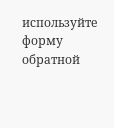используйте форму обратной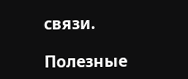связи.

Полезные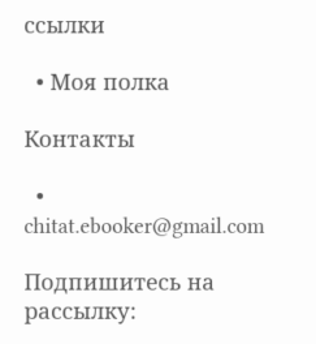ссылки

  • Моя полка

Контакты

  • chitat.ebooker@gmail.com

Подпишитесь на рассылку: